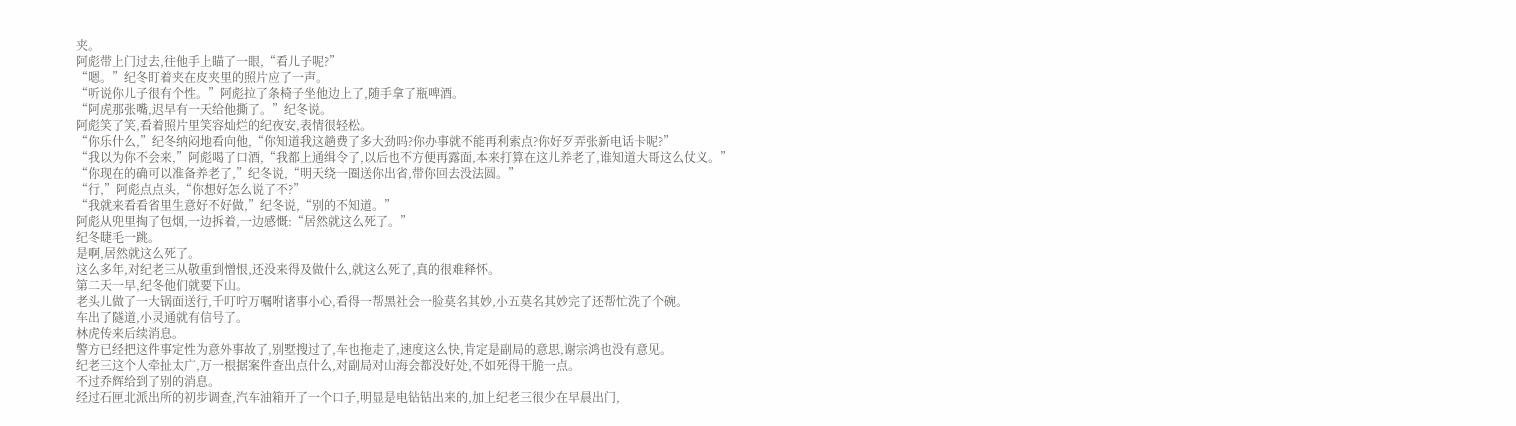夹。
阿彪带上门过去,往他手上瞄了一眼,“看儿子呢?”
“嗯。”纪冬盯着夹在皮夹里的照片应了一声。
“听说你儿子很有个性。”阿彪拉了条椅子坐他边上了,随手拿了瓶啤酒。
“阿虎那张嘴,迟早有一天给他撕了。”纪冬说。
阿彪笑了笑,看着照片里笑容灿烂的纪夜安,表情很轻松。
“你乐什么,”纪冬纳闷地看向他,“你知道我这趟费了多大劲吗?你办事就不能再利索点?你好歹弄张新电话卡呢?”
“我以为你不会来,”阿彪喝了口酒,“我都上通缉令了,以后也不方便再露面,本来打算在这儿养老了,谁知道大哥这么仗义。”
“你现在的确可以准备养老了,”纪冬说,“明天绕一圈送你出省,带你回去没法圆。”
“行,”阿彪点点头,“你想好怎么说了不?”
“我就来看看省里生意好不好做,”纪冬说,“别的不知道。”
阿彪从兜里掏了包烟,一边拆着,一边感慨:“居然就这么死了。”
纪冬睫毛一跳。
是啊,居然就这么死了。
这么多年,对纪老三从敬重到憎恨,还没来得及做什么,就这么死了,真的很难释怀。
第二天一早,纪冬他们就要下山。
老头儿做了一大锅面送行,千叮咛万嘱咐诸事小心,看得一帮黑社会一脸莫名其妙,小五莫名其妙完了还帮忙洗了个碗。
车出了隧道,小灵通就有信号了。
林虎传来后续消息。
警方已经把这件事定性为意外事故了,别墅搜过了,车也拖走了,速度这么快,肯定是副局的意思,谢宗鸿也没有意见。
纪老三这个人牵扯太广,万一根据案件查出点什么,对副局对山海会都没好处,不如死得干脆一点。
不过乔辉给到了别的消息。
经过石匣北派出所的初步调查,汽车油箱开了一个口子,明显是电钻钻出来的,加上纪老三很少在早晨出门,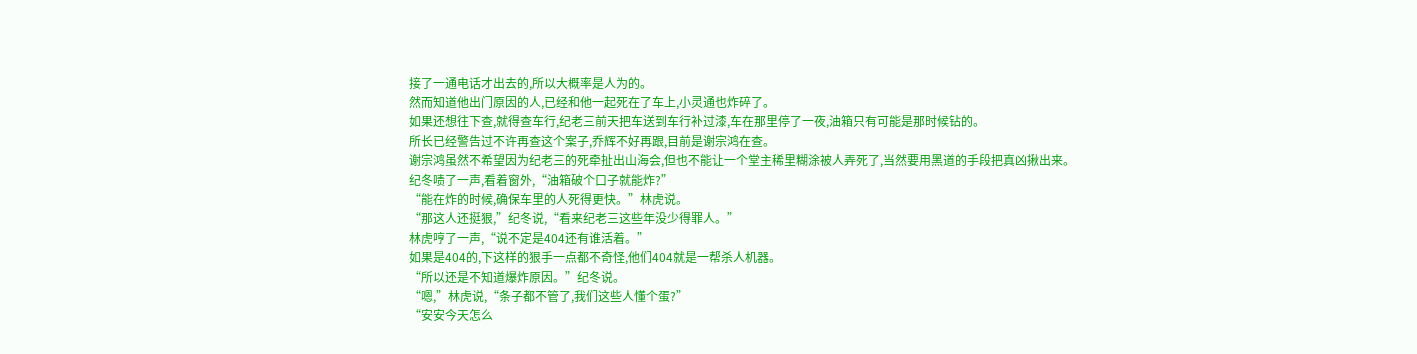接了一通电话才出去的,所以大概率是人为的。
然而知道他出门原因的人,已经和他一起死在了车上,小灵通也炸碎了。
如果还想往下查,就得查车行,纪老三前天把车送到车行补过漆,车在那里停了一夜,油箱只有可能是那时候钻的。
所长已经警告过不许再查这个案子,乔辉不好再跟,目前是谢宗鸿在查。
谢宗鸿虽然不希望因为纪老三的死牵扯出山海会,但也不能让一个堂主稀里糊涂被人弄死了,当然要用黑道的手段把真凶揪出来。
纪冬啧了一声,看着窗外,“油箱破个口子就能炸?”
“能在炸的时候,确保车里的人死得更快。”林虎说。
“那这人还挺狠,”纪冬说,“看来纪老三这些年没少得罪人。”
林虎哼了一声,“说不定是404还有谁活着。”
如果是404的,下这样的狠手一点都不奇怪,他们404就是一帮杀人机器。
“所以还是不知道爆炸原因。”纪冬说。
“嗯,”林虎说,“条子都不管了,我们这些人懂个蛋?”
“安安今天怎么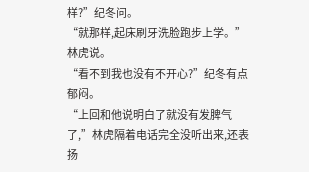样?”纪冬问。
“就那样,起床刷牙洗脸跑步上学。”林虎说。
“看不到我也没有不开心?”纪冬有点郁闷。
“上回和他说明白了就没有发脾气了,”林虎隔着电话完全没听出来,还表扬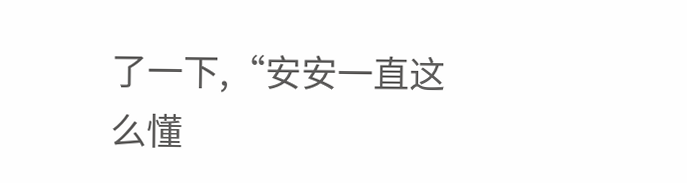了一下,“安安一直这么懂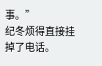事。”
纪冬烦得直接挂掉了电话。